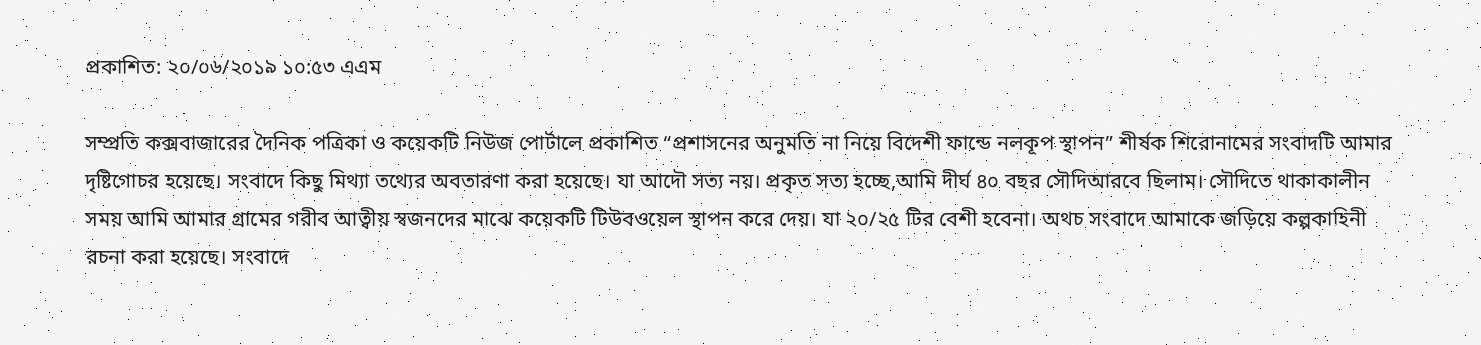প্রকাশিত: ২০/০৬/২০১৯ ১০:৫৩ এএম

সম্প্রতি কক্সবাজারের দৈনিক পত্রিকা ও কয়েকটি নিউজ পোর্টালে প্রকাশিত “প্রশাসনের অনুমতি না নিয়ে বিদেশী ফান্ডে নলকূপ স্থাপন” শীর্ষক শিরোনামের সংবাদটি আমার দৃষ্টিগোচর হয়েছে। সংবাদে কিছু মিথ্যা তথ্যের অবতারণা করা হয়েছে। যা আদৌ সত্য নয়। প্রকৃত সত্য হচ্ছে,আমি দীর্ঘ ৪০ বছর সৌদিআরবে ছিলাম। সৌদিতে থাকাকালীন সময় আমি আমার গ্রামের গরীব আত্বীয় স্বজনদের মাঝে কয়েকটি টিউবওয়েল স্থাপন করে দেয়। যা ২০/২৫ টির বেশী হবেনা। অথচ সংবাদে আমাকে জড়িয়ে কল্পকাহিনী রচনা করা হয়েছে। সংবাদে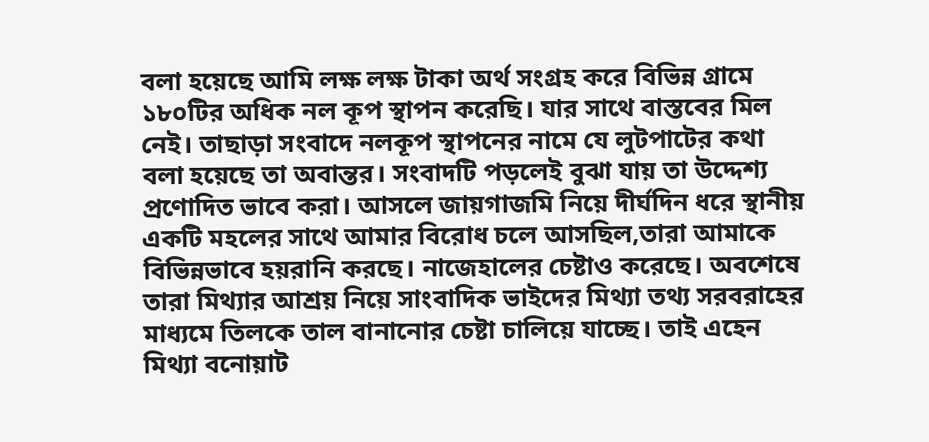বলা হয়েছে আমি লক্ষ লক্ষ টাকা অর্থ সংগ্রহ করে বিভিন্ন গ্রামে ১৮০টির অধিক নল কূপ স্থাপন করেছি। যার সাথে বাস্তবের মিল নেই। তাছাড়া সংবাদে নলকূপ স্থাপনের নামে যে লুটপাটের কথা বলা হয়েছে তা অবান্তর। সংবাদটি পড়লেই বুঝা যায় তা উদ্দেশ্য প্রণোদিত ভাবে করা। আসলে জায়গাজমি নিয়ে দীর্ঘদিন ধরে স্থানীয় একটি মহলের সাথে আমার বিরোধ চলে আসছিল,তারা আমাকে বিভিন্নভাবে হয়রানি করছে। নাজেহালের চেষ্টাও করেছে। অবশেষে তারা মিথ্যার আশ্রয় নিয়ে সাংবাদিক ভাইদের মিথ্যা তথ্য সরবরাহের মাধ্যমে তিলকে তাল বানানোর চেষ্টা চালিয়ে যাচ্ছে। তাই এহেন মিথ্যা বনোয়াট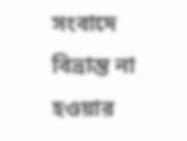সংবাদে বিভ্রান্ত না হওয়ার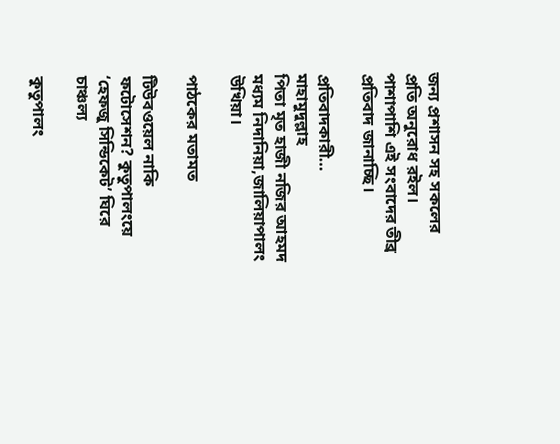জন্য প্রশাসন সহ সকলের প্রতি অনুরোধ রইল। পাশাপাশি এই সংবাদের তীব্র প্রতিবাদ জানাচ্ছি।

প্রতিবাদকারী…
মাহামুদুল্লাহ
পিতা মৃত হাজী নজির আহমদ
মধ্যম নিদানিয়া,জালিয়াপালং
উখিয়া।

পাঠকের মতামত

টিউবওয়েল নাকি ফটোসেশন? কুতুপালংয়ে ‘হেফজু সিন্ডিকেট’ ঘিরে চাঞ্চল্য

কুতুপালং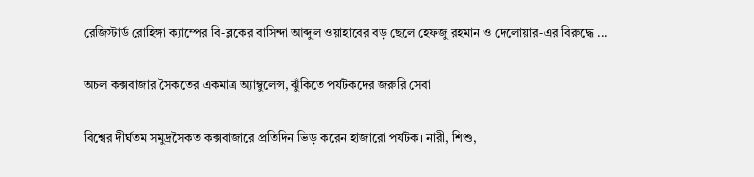রেজিস্টার্ড রোহিঙ্গা ক্যাম্পের বি-ব্লকের বাসিন্দা আব্দুল ওয়াহাবের বড় ছেলে হেফজু রহমান ও দেলোয়ার-এর বিরুদ্ধে ...

অচল কক্সবাজার সৈকতের একমাত্র অ্যাম্বুলেন্স, ঝুঁকিতে পর্যটকদের জরুরি সেবা

বিশ্বের দীর্ঘতম সমুদ্রসৈকত কক্সবাজারে প্রতিদিন ভিড় করেন হাজারো পর্যটক। নারী, শিশু,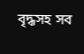বৃদ্ধসহ সব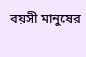বয়সী মানুষের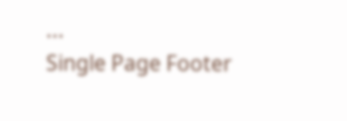...
Single Page Footer